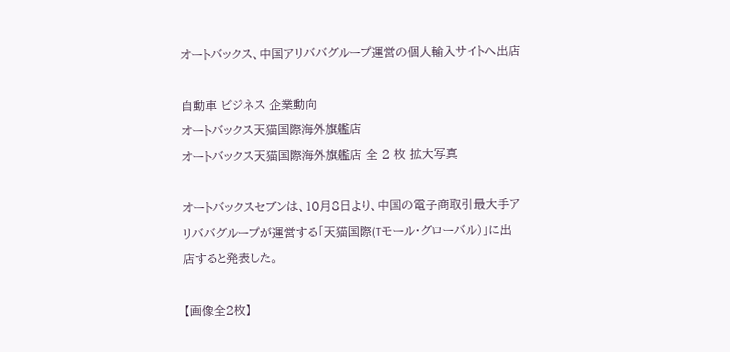オートバックス、中国アリババグループ運営の個人輸入サイトへ出店

自動車 ビジネス 企業動向
オートバックス天猫国際海外旗艦店
オートバックス天猫国際海外旗艦店 全 2 枚 拡大写真

オートバックスセブンは、10月8日より、中国の電子商取引最大手アリババグループが運営する「天猫国際(Tモール・グローバル)」に出店すると発表した。

【画像全2枚】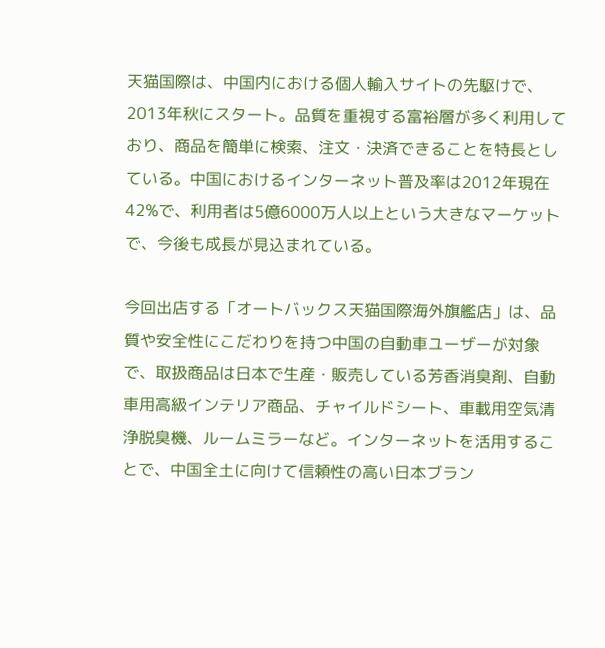天猫国際は、中国内における個人輸入サイトの先駆けで、2013年秋にスタート。品質を重視する富裕層が多く利用しており、商品を簡単に検索、注文・決済できることを特長としている。中国におけるインターネット普及率は2012年現在42%で、利用者は5億6000万人以上という大きなマーケットで、今後も成長が見込まれている。

今回出店する「オートバックス天猫国際海外旗艦店」は、品質や安全性にこだわりを持つ中国の自動車ユーザーが対象で、取扱商品は日本で生産・販売している芳香消臭剤、自動車用高級インテリア商品、チャイルドシート、車載用空気清浄脱臭機、ルームミラーなど。インターネットを活用することで、中国全土に向けて信頼性の高い日本ブラン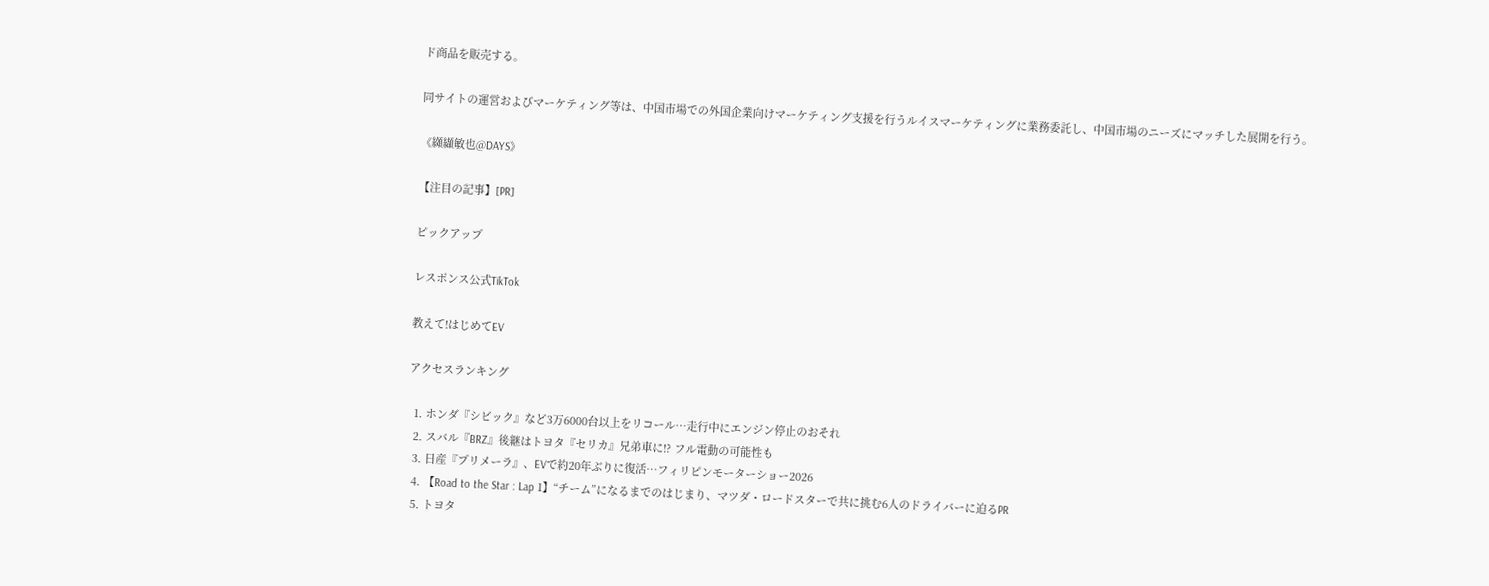ド商品を販売する。

同サイトの運営およびマーケティング等は、中国市場での外国企業向けマーケティング支援を行うルイスマーケティングに業務委託し、中国市場のニーズにマッチした展開を行う。

《纐纈敏也@DAYS》

【注目の記事】[PR]

ピックアップ

レスポンス公式TikTok

教えて!はじめてEV

アクセスランキング

  1. ホンダ『シビック』など3万6000台以上をリコール…走行中にエンジン停止のおそれ
  2. スバル『BRZ』後継はトヨタ『セリカ』兄弟車に!? フル電動の可能性も
  3. 日産『プリメーラ』、EVで約20年ぶりに復活…フィリピンモーターショー2026
  4. 【Road to the Star : Lap 1】“チーム”になるまでのはじまり、マツダ・ロードスターで共に挑む6人のドライバーに迫るPR
  5. トヨタ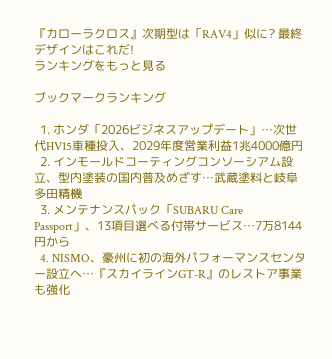『カローラクロス』次期型は「RAV4」似に? 最終デザインはこれだ!
ランキングをもっと見る

ブックマークランキング

  1. ホンダ「2026ビジネスアップデート」…次世代HV15車種投入、2029年度営業利益1兆4000億円
  2. インモールドコーティングコンソーシアム設立、型内塗装の国内普及めざす…武蔵塗料と岐阜多田精機
  3. メンテナンスパック「SUBARU Care Passport」、13項目選べる付帯サービス…7万8144円から
  4. NISMO、豪州に初の海外パフォーマンスセンター設立へ…『スカイラインGT-R』のレストア事業も強化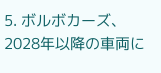5. ボルボカーズ、2028年以降の車両に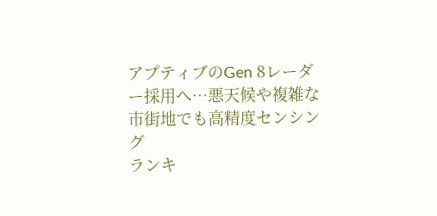アプティブのGen 8レーダー採用へ…悪天候や複雑な市街地でも高精度センシング
ランキ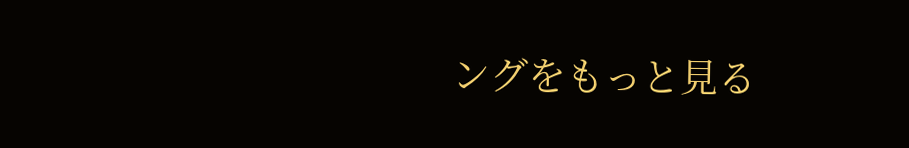ングをもっと見る